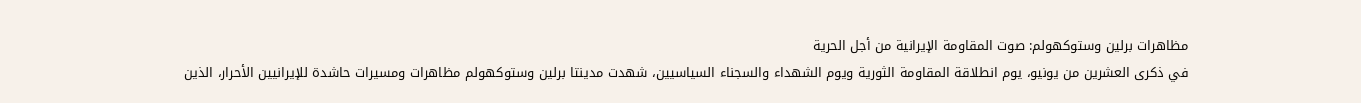مظاهرات برلين وستوكهولم: صوت المقاومة الإيرانية من أجل الحرية
في ذكرى العشرين من يونيو، يوم انطلاقة المقاومة الثورية ويوم الشهداء والسجناء السياسيين، شهدت مدينتا برلين وستوكهولم مظاهرات ومسيرات حاشدة للإيرانيين الأحرار، الذين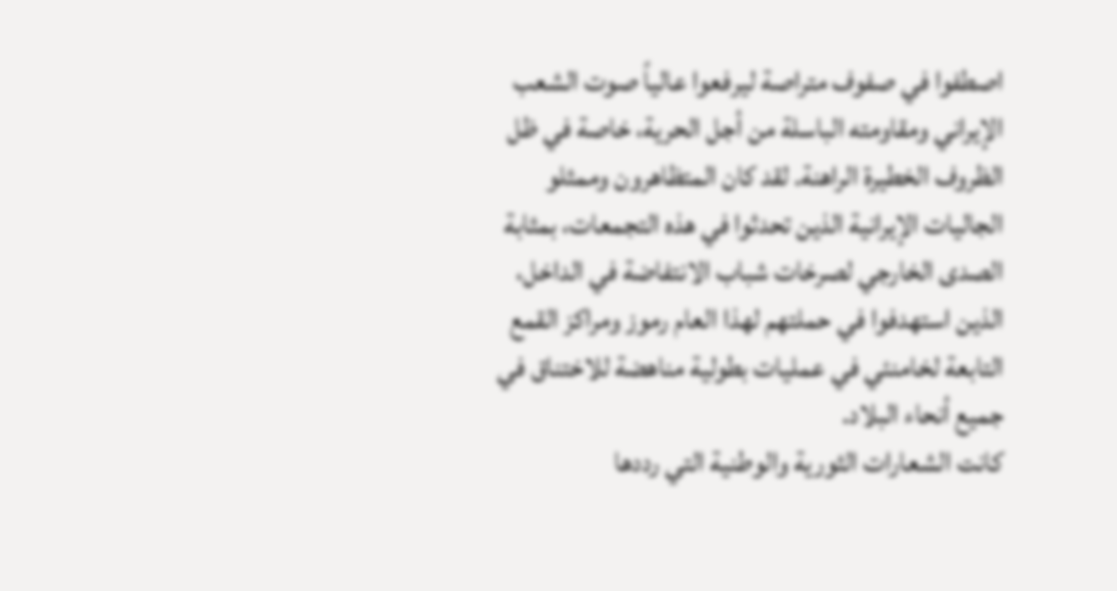اصطفوا في صفوف متراصة ليرفعوا عالياً صوت الشعب الإيراني ومقاومته الباسلة من أجل الحرية، خاصة في ظل الظروف الخطيرة الراهنة. لقد كان المتظاهرون وممثلو الجاليات الإيرانية الذين تحدثوا في هذه التجمعات، بمثابة الصدى الخارجي لصرخات شباب الانتفاضة في الداخل، الذين استهدفوا في حملتهم لهذا العام رموز ومراكز القمع التابعة لخامنئي في عمليات بطولية مناهضة للاختناق في جميع أنحاء البلاد.
كانت الشعارات الثورية والوطنية التي رددها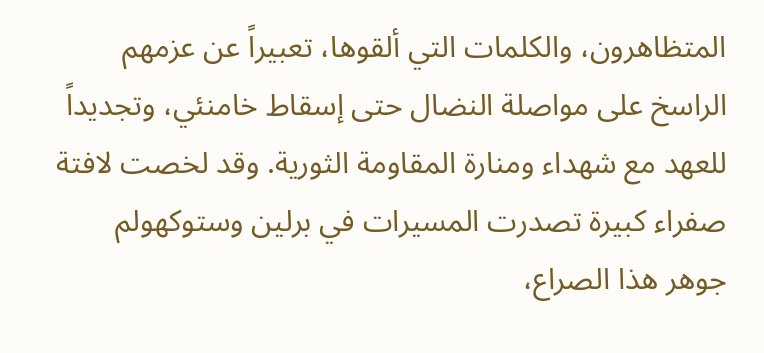المتظاهرون، والكلمات التي ألقوها، تعبيراً عن عزمهم الراسخ على مواصلة النضال حتى إسقاط خامنئي، وتجديداً للعهد مع شهداء ومنارة المقاومة الثورية. وقد لخصت لافتة صفراء كبيرة تصدرت المسيرات في برلين وستوكهولم جوهر هذا الصراع،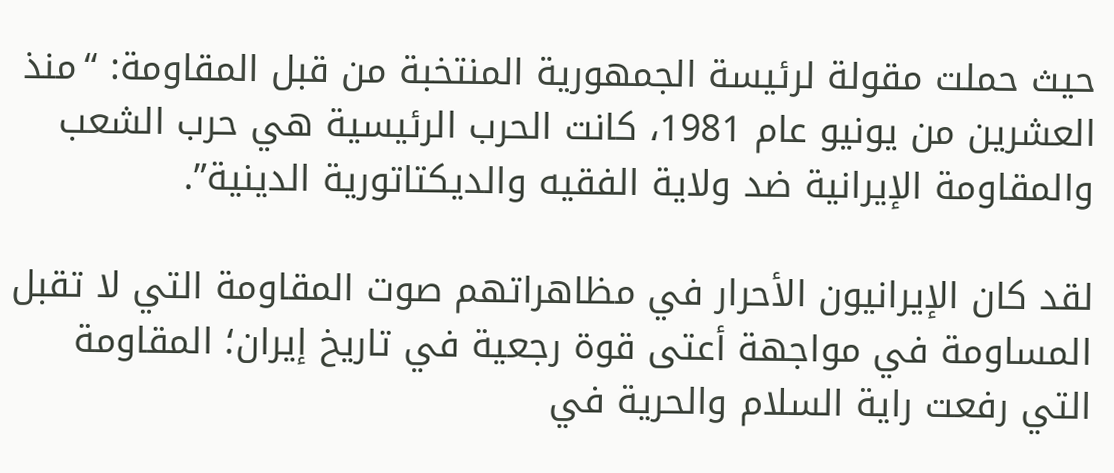حيث حملت مقولة لرئيسة الجمهورية المنتخبة من قبل المقاومة: “منذ العشرين من يونيو عام 1981، كانت الحرب الرئيسية هي حرب الشعب والمقاومة الإيرانية ضد ولاية الفقيه والديكتاتورية الدينية”.

لقد كان الإيرانيون الأحرار في مظاهراتهم صوت المقاومة التي لا تقبل المساومة في مواجهة أعتى قوة رجعية في تاريخ إيران؛ المقاومة التي رفعت راية السلام والحرية في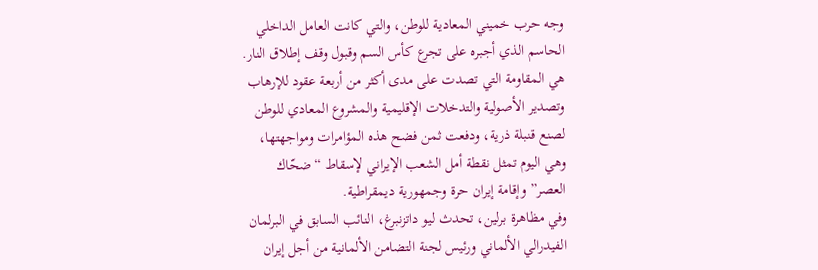وجه حرب خميني المعادية للوطن، والتي كانت العامل الداخلي الحاسم الذي أجبره على تجرع كأس السم وقبول وقف إطلاق النار. هي المقاومة التي تصدت على مدى أكثر من أربعة عقود للإرهاب وتصدير الأصولية والتدخلات الإقليمية والمشروع المعادي للوطن لصنع قنبلة ذرية، ودفعت ثمن فضح هذه المؤامرات ومواجهتها، وهي اليوم تمثل نقطة أمل الشعب الإيراني لإسقاط “ضحّاك العصر” وإقامة إيران حرة وجمهورية ديمقراطية.
وفي مظاهرة برلين، تحدث ليو داتزنبرغ، النائب السابق في البرلمان الفيدرالي الألماني ورئيس لجنة التضامن الألمانية من أجل إيران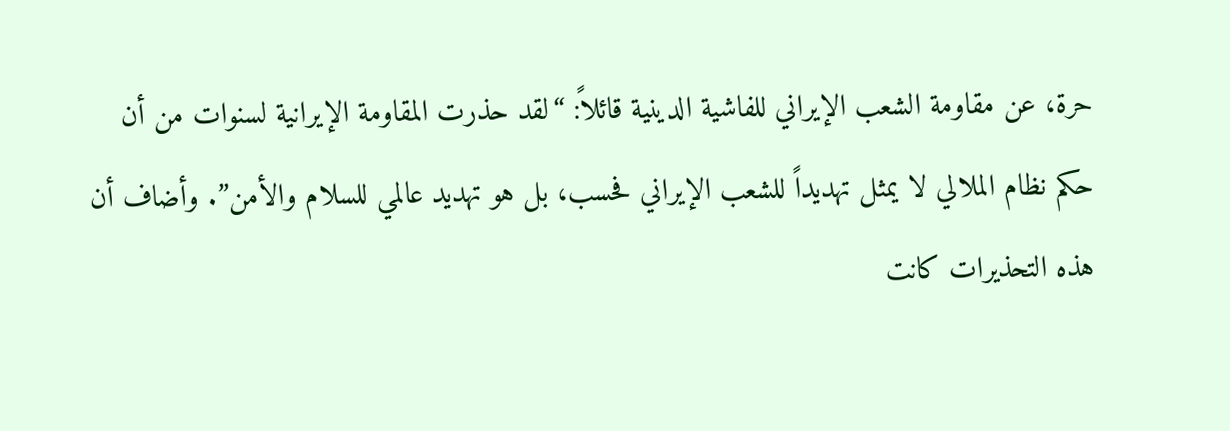حرة، عن مقاومة الشعب الإيراني للفاشية الدينية قائلاً: “لقد حذرت المقاومة الإيرانية لسنوات من أن حكم نظام الملالي لا يمثل تهديداً للشعب الإيراني فحسب، بل هو تهديد عالمي للسلام والأمن”. وأضاف أن هذه التحذيرات كانت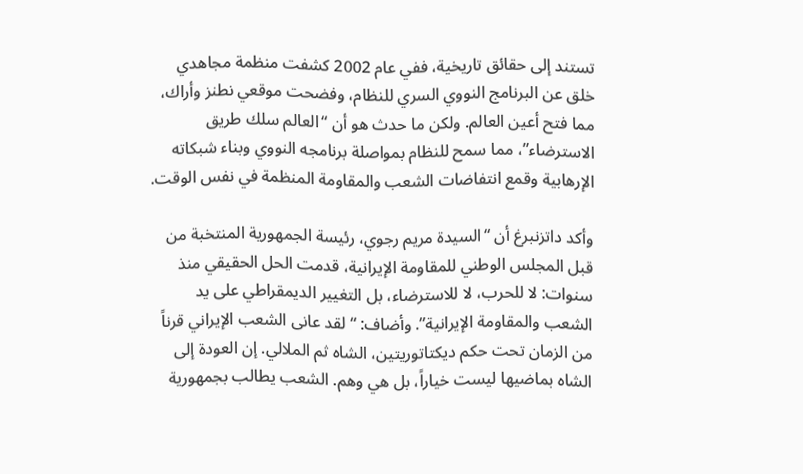تستند إلى حقائق تاريخية، ففي عام 2002 كشفت منظمة مجاهدي خلق عن البرنامج النووي السري للنظام، وفضحت موقعي نطنز وأراك، مما فتح أعين العالم. ولكن ما حدث هو أن “العالم سلك طريق الاسترضاء”، مما سمح للنظام بمواصلة برنامجه النووي وبناء شبكاته الإرهابية وقمع انتفاضات الشعب والمقاومة المنظمة في نفس الوقت.

وأكد داتزنبرغ أن “السيدة مريم رجوي، رئيسة الجمهورية المنتخبة من قبل المجلس الوطني للمقاومة الإيرانية، قدمت الحل الحقيقي منذ سنوات: لا للحرب، لا للاسترضاء، بل التغيير الديمقراطي على يد الشعب والمقاومة الإيرانية”. وأضاف: “لقد عانى الشعب الإيراني قرناً من الزمان تحت حكم ديكتاتوريتين، الشاه ثم الملالي. إن العودة إلى الشاه بماضيها ليست خياراً، بل هي وهم. الشعب يطالب بجمهورية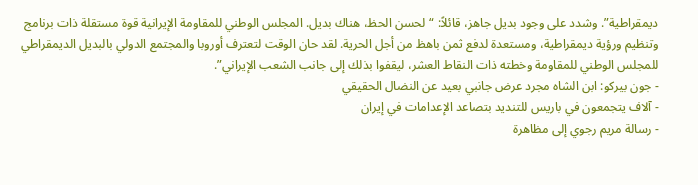ديمقراطية”. وشدد على وجود بديل جاهز، قائلاً: “لحسن الحظ، هناك بديل. المجلس الوطني للمقاومة الإيرانية قوة مستقلة ذات برنامج وتنظيم ورؤية ديمقراطية، ومستعدة لدفع ثمن باهظ من أجل الحرية. لقد حان الوقت لتعترف أوروبا والمجتمع الدولي بالبديل الديمقراطي للمجلس الوطني للمقاومة وخطته ذات النقاط العشر، ليقفوا بذلك إلى جانب الشعب الإيراني”.
- جون بيركو: ابن الشاه مجرد عرض جانبي بعيد عن النضال الحقيقي
- آلاف يتجمعون في باريس للتنديد بتصاعد الإعدامات في إيران
- رسالة مريم رجوي إلى مظاهرة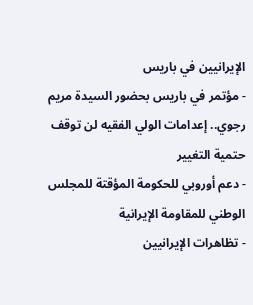الإيرانيين في باريس
- مؤتمر في باريس بحضور السيدة مريم رجوي.. إعدامات الولي الفقيه لن توقف حتمية التغيير
- دعم أوروبي للحكومة المؤقتة للمجلس الوطني للمقاومة الإيرانية
- تظاهرات الإيرانيين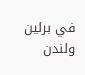في برلين ولندن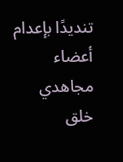تنديدًا بإعدام أعضاء مجاهدي خلق